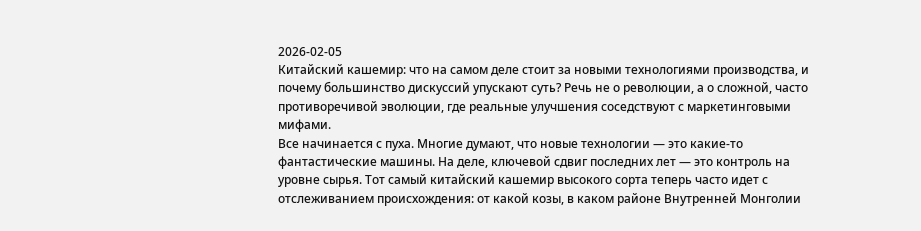2026-02-05
Китайский кашемир: что на самом деле стоит за новыми технологиями производства, и почему большинство дискуссий упускают суть? Речь не о революции, а о сложной, часто противоречивой эволюции, где реальные улучшения соседствуют с маркетинговыми мифами.
Все начинается с пуха. Многие думают, что новые технологии — это какие-то фантастические машины. На деле, ключевой сдвиг последних лет — это контроль на уровне сырья. Тот самый китайский кашемир высокого сорта теперь часто идет с отслеживанием происхождения: от какой козы, в каком районе Внутренней Монголии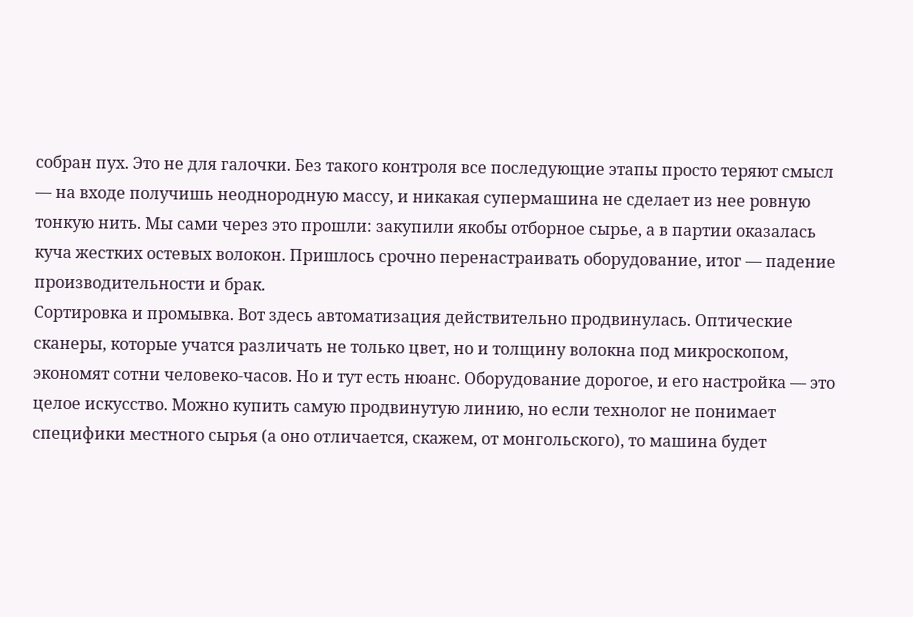собран пух. Это не для галочки. Без такого контроля все последующие этапы просто теряют смысл — на входе получишь неоднородную массу, и никакая супермашина не сделает из нее ровную тонкую нить. Мы сами через это прошли: закупили якобы отборное сырье, а в партии оказалась куча жестких остевых волокон. Пришлось срочно перенастраивать оборудование, итог — падение производительности и брак.
Сортировка и промывка. Вот здесь автоматизация действительно продвинулась. Оптические сканеры, которые учатся различать не только цвет, но и толщину волокна под микроскопом, экономят сотни человеко-часов. Но и тут есть нюанс. Оборудование дорогое, и его настройка — это целое искусство. Можно купить самую продвинутую линию, но если технолог не понимает специфики местного сырья (а оно отличается, скажем, от монгольского), то машина будет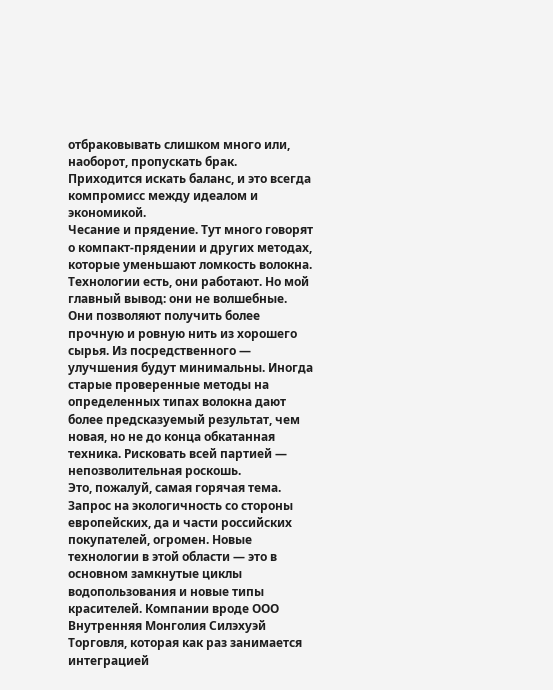отбраковывать слишком много или, наоборот, пропускать брак. Приходится искать баланс, и это всегда компромисс между идеалом и экономикой.
Чесание и прядение. Тут много говорят о компакт-прядении и других методах, которые уменьшают ломкость волокна. Технологии есть, они работают. Но мой главный вывод: они не волшебные. Они позволяют получить более прочную и ровную нить из хорошего сырья. Из посредственного — улучшения будут минимальны. Иногда старые проверенные методы на определенных типах волокна дают более предсказуемый результат, чем новая, но не до конца обкатанная техника. Рисковать всей партией — непозволительная роскошь.
Это, пожалуй, самая горячая тема. Запрос на экологичность со стороны европейских, да и части российских покупателей, огромен. Новые технологии в этой области — это в основном замкнутые циклы водопользования и новые типы красителей. Компании вроде ООО Внутренняя Монголия Силэхуэй Торговля, которая как раз занимается интеграцией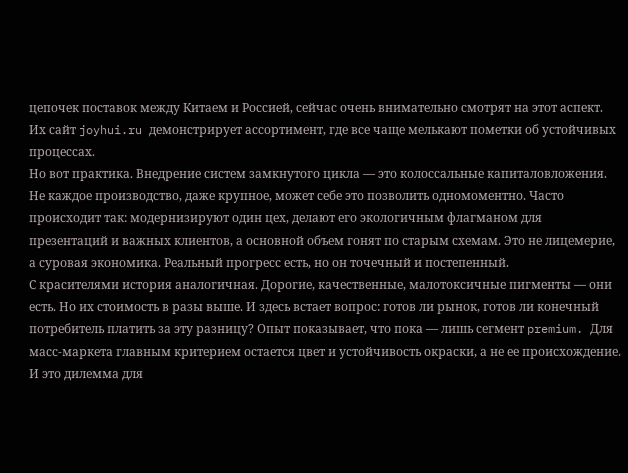цепочек поставок между Китаем и Россией, сейчас очень внимательно смотрят на этот аспект. Их сайт joyhui.ru демонстрирует ассортимент, где все чаще мелькают пометки об устойчивых процессах.
Но вот практика. Внедрение систем замкнутого цикла — это колоссальные капиталовложения. Не каждое производство, даже крупное, может себе это позволить одномоментно. Часто происходит так: модернизируют один цех, делают его экологичным флагманом для презентаций и важных клиентов, а основной объем гонят по старым схемам. Это не лицемерие, а суровая экономика. Реальный прогресс есть, но он точечный и постепенный.
С красителями история аналогичная. Дорогие, качественные, малотоксичные пигменты — они есть. Но их стоимость в разы выше. И здесь встает вопрос: готов ли рынок, готов ли конечный потребитель платить за эту разницу? Опыт показывает, что пока — лишь сегмент premium. Для масс-маркета главным критерием остается цвет и устойчивость окраски, а не ее происхождение. И это дилемма для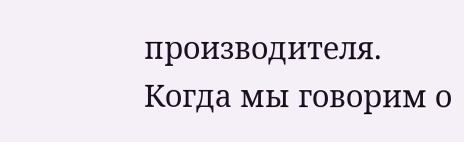производителя.
Когда мы говорим о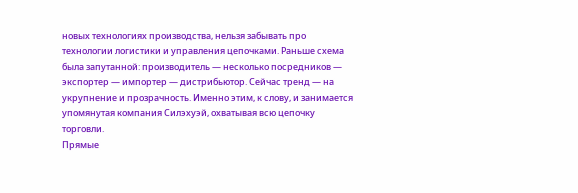новых технологиях производства, нельзя забывать про технологии логистики и управления цепочками. Раньше схема была запутанной: производитель — несколько посредников — экспортер — импортер — дистрибьютор. Сейчас тренд — на укрупнение и прозрачность. Именно этим, к слову, и занимается упомянутая компания Силэхуэй, охватывая всю цепочку торговли.
Прямые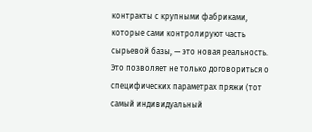контракты с крупными фабриками, которые сами контролируют часть сырьевой базы, — это новая реальность. Это позволяет не только договориться о специфических параметрах пряжи (тот самый индивидуальный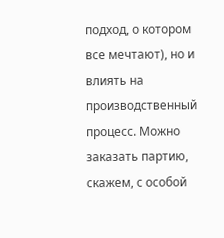подход, о котором все мечтают), но и влиять на производственный процесс. Можно заказать партию, скажем, с особой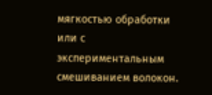мягкостью обработки или с экспериментальным смешиванием волокон.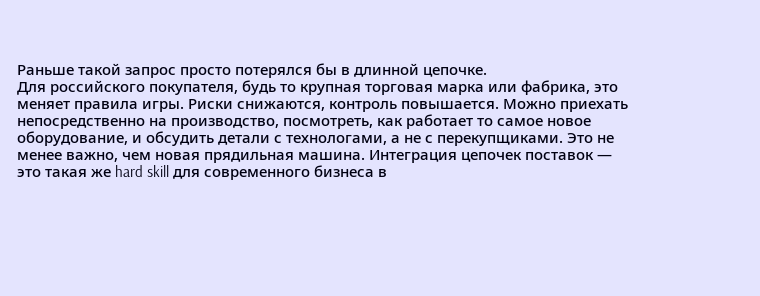Раньше такой запрос просто потерялся бы в длинной цепочке.
Для российского покупателя, будь то крупная торговая марка или фабрика, это меняет правила игры. Риски снижаются, контроль повышается. Можно приехать непосредственно на производство, посмотреть, как работает то самое новое оборудование, и обсудить детали с технологами, а не с перекупщиками. Это не менее важно, чем новая прядильная машина. Интеграция цепочек поставок — это такая же hard skill для современного бизнеса в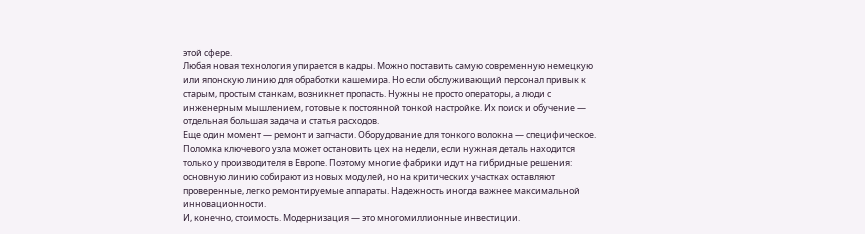этой сфере.
Любая новая технология упирается в кадры. Можно поставить самую современную немецкую или японскую линию для обработки кашемира. Но если обслуживающий персонал привык к старым, простым станкам, возникнет пропасть. Нужны не просто операторы, а люди с инженерным мышлением, готовые к постоянной тонкой настройке. Их поиск и обучение — отдельная большая задача и статья расходов.
Еще один момент — ремонт и запчасти. Оборудование для тонкого волокна — специфическое. Поломка ключевого узла может остановить цех на недели, если нужная деталь находится только у производителя в Европе. Поэтому многие фабрики идут на гибридные решения: основную линию собирают из новых модулей, но на критических участках оставляют проверенные, легко ремонтируемые аппараты. Надежность иногда важнее максимальной инновационности.
И, конечно, стоимость. Модернизация — это многомиллионные инвестиции.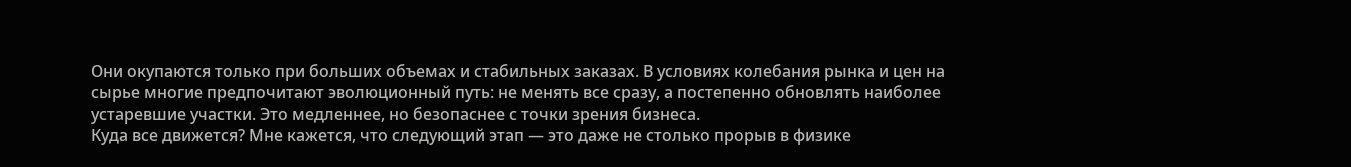Они окупаются только при больших объемах и стабильных заказах. В условиях колебания рынка и цен на сырье многие предпочитают эволюционный путь: не менять все сразу, а постепенно обновлять наиболее устаревшие участки. Это медленнее, но безопаснее с точки зрения бизнеса.
Куда все движется? Мне кажется, что следующий этап — это даже не столько прорыв в физике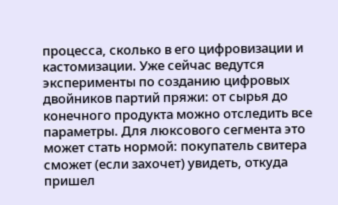процесса, сколько в его цифровизации и кастомизации. Уже сейчас ведутся эксперименты по созданию цифровых двойников партий пряжи: от сырья до конечного продукта можно отследить все параметры. Для люксового сегмента это может стать нормой: покупатель свитера сможет (если захочет) увидеть, откуда пришел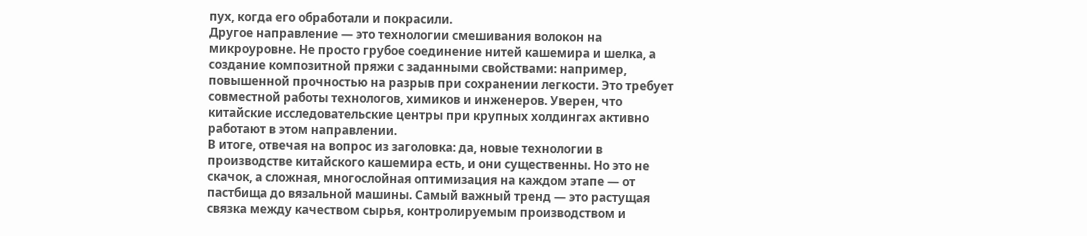пух, когда его обработали и покрасили.
Другое направление — это технологии смешивания волокон на микроуровне. Не просто грубое соединение нитей кашемира и шелка, а создание композитной пряжи с заданными свойствами: например, повышенной прочностью на разрыв при сохранении легкости. Это требует совместной работы технологов, химиков и инженеров. Уверен, что китайские исследовательские центры при крупных холдингах активно работают в этом направлении.
В итоге, отвечая на вопрос из заголовка: да, новые технологии в производстве китайского кашемира есть, и они существенны. Но это не скачок, а сложная, многослойная оптимизация на каждом этапе — от пастбища до вязальной машины. Самый важный тренд — это растущая связка между качеством сырья, контролируемым производством и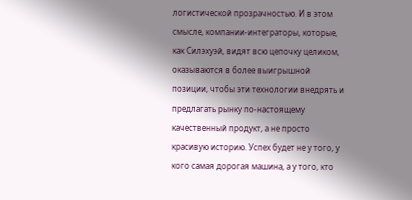логистической прозрачностью. И в этом смысле, компании-интеграторы, которые, как Силэхуэй, видят всю цепочку целиком, оказываются в более выигрышной позиции, чтобы эти технологии внедрять и предлагать рынку по-настоящему качественный продукт, а не просто красивую историю. Успех будет не у того, у кого самая дорогая машина, а у того, кто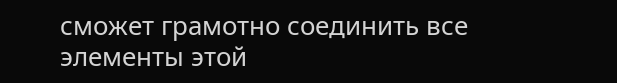сможет грамотно соединить все элементы этой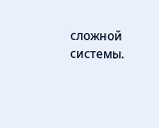сложной системы.